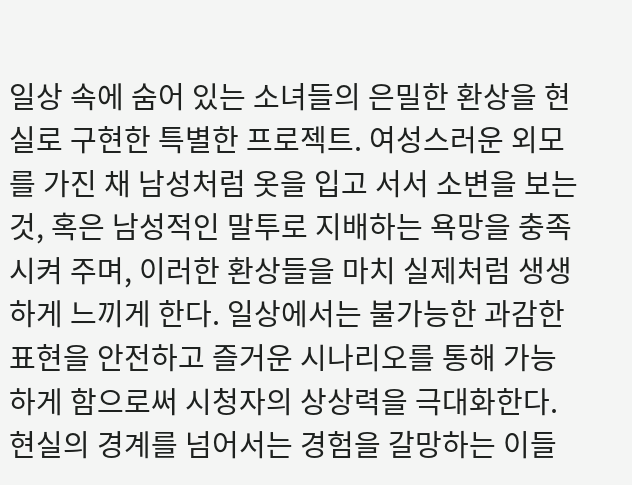일상 속에 숨어 있는 소녀들의 은밀한 환상을 현실로 구현한 특별한 프로젝트. 여성스러운 외모를 가진 채 남성처럼 옷을 입고 서서 소변을 보는 것, 혹은 남성적인 말투로 지배하는 욕망을 충족시켜 주며, 이러한 환상들을 마치 실제처럼 생생하게 느끼게 한다. 일상에서는 불가능한 과감한 표현을 안전하고 즐거운 시나리오를 통해 가능하게 함으로써 시청자의 상상력을 극대화한다. 현실의 경계를 넘어서는 경험을 갈망하는 이들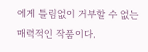에게 틀림없이 거부할 수 없는 매력적인 작품이다.